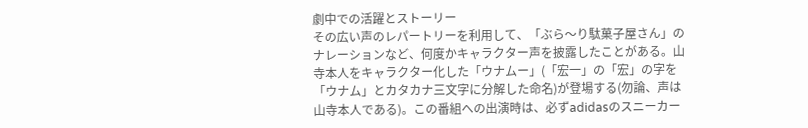劇中での活躍とストーリー
その広い声のレパートリーを利用して、「ぶら〜り駄菓子屋さん」のナレーションなど、何度かキャラクター声を披露したことがある。山寺本人をキャラクター化した「ウナムー」(「宏一」の「宏」の字を「ウナム」とカタカナ三文字に分解した命名)が登場する(勿論、声は山寺本人である)。この番組への出演時は、必ずadidasのスニーカー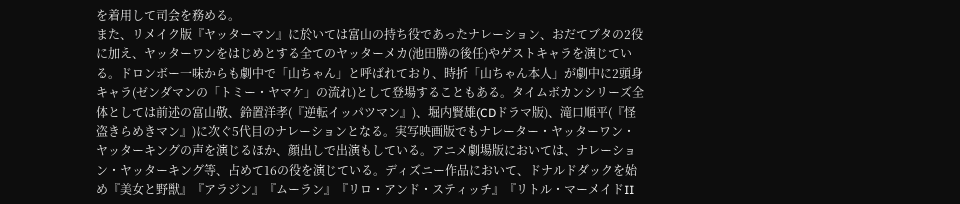を着用して司会を務める。
また、リメイク版『ヤッターマン』に於いては富山の持ち役であったナレーション、おだてブタの2役に加え、ヤッターワンをはじめとする全てのヤッターメカ(池田勝の後任)やゲストキャラを演じている。ドロンボー一味からも劇中で「山ちゃん」と呼ばれており、時折「山ちゃん本人」が劇中に2頭身キャラ(ゼンダマンの「トミー・ヤマケ」の流れ)として登場することもある。タイムボカンシリーズ全体としては前述の富山敬、鈴置洋孝(『逆転イッパツマン』)、堀内賢雄(CDドラマ版)、滝口順平(『怪盗きらめきマン』)に次ぐ5代目のナレーションとなる。実写映画版でもナレーター・ヤッターワン・ヤッターキングの声を演じるほか、顔出しで出演もしている。アニメ劇場版においては、ナレーション・ヤッターキング等、占めて16の役を演じている。ディズニー作品において、ドナルドダックを始め『美女と野獣』『アラジン』『ムーラン』『リロ・アンド・スティッチ』『リトル・マーメイドII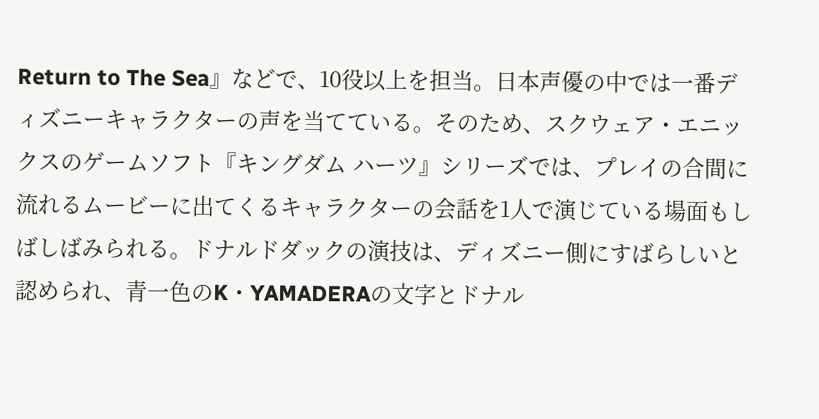Return to The Sea』などで、10役以上を担当。日本声優の中では一番ディズニーキャラクターの声を当てている。そのため、スクウェア・エニックスのゲームソフト『キングダム ハーツ』シリーズでは、プレイの合間に流れるムービーに出てくるキャラクターの会話を1人で演じている場面もしばしばみられる。ドナルドダックの演技は、ディズニー側にすばらしいと認められ、青一色のK・YAMADERAの文字とドナル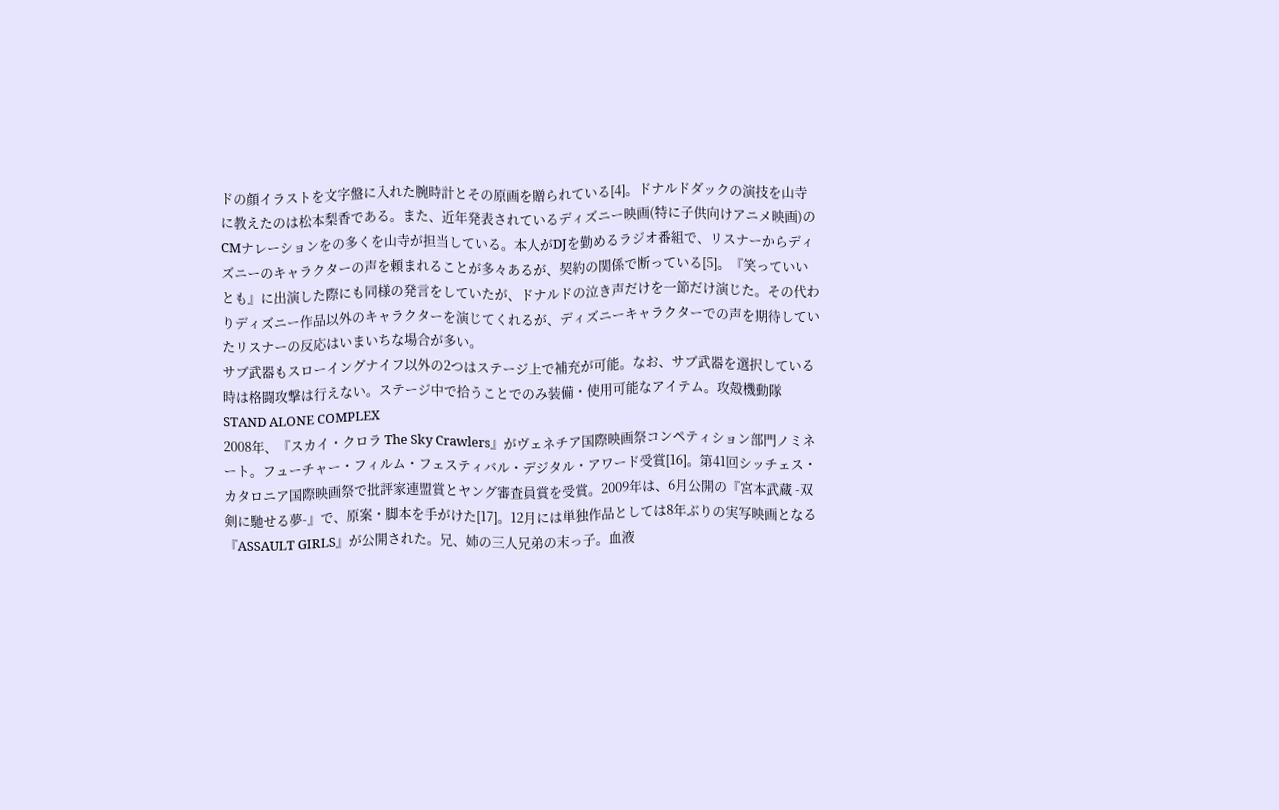ドの顔イラストを文字盤に入れた腕時計とその原画を贈られている[4]。ドナルドダックの演技を山寺に教えたのは松本梨香である。また、近年発表されているディズニー映画(特に子供向けアニメ映画)のCMナレーションをの多くを山寺が担当している。本人がDJを勤めるラジオ番組で、リスナーからディズニーのキャラクターの声を頼まれることが多々あるが、契約の関係で断っている[5]。『笑っていいとも』に出演した際にも同様の発言をしていたが、ドナルドの泣き声だけを一節だけ演じた。その代わりディズニー作品以外のキャラクターを演じてくれるが、ディズニーキャラクターでの声を期待していたリスナーの反応はいまいちな場合が多い。
サブ武器もスローイングナイフ以外の2つはステージ上で補充が可能。なお、サブ武器を選択している時は格闘攻撃は行えない。ステージ中で拾うことでのみ装備・使用可能なアイテム。攻殻機動隊 STAND ALONE COMPLEX
2008年、『スカイ・クロラ The Sky Crawlers』がヴェネチア国際映画祭コンペティション部門ノミネート。フューチャー・フィルム・フェスティバル・デジタル・アワード受賞[16]。第41回シッチェス・カタロニア国際映画祭で批評家連盟賞とヤング審査員賞を受賞。2009年は、6月公開の『宮本武蔵 -双剣に馳せる夢-』で、原案・脚本を手がけた[17]。12月には単独作品としては8年ぶりの実写映画となる『ASSAULT GIRLS』が公開された。兄、姉の三人兄弟の末っ子。血液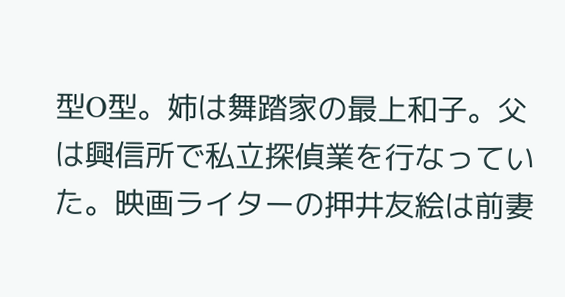型O型。姉は舞踏家の最上和子。父は興信所で私立探偵業を行なっていた。映画ライターの押井友絵は前妻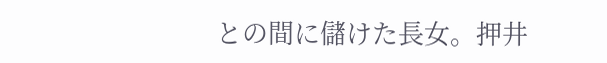との間に儲けた長女。押井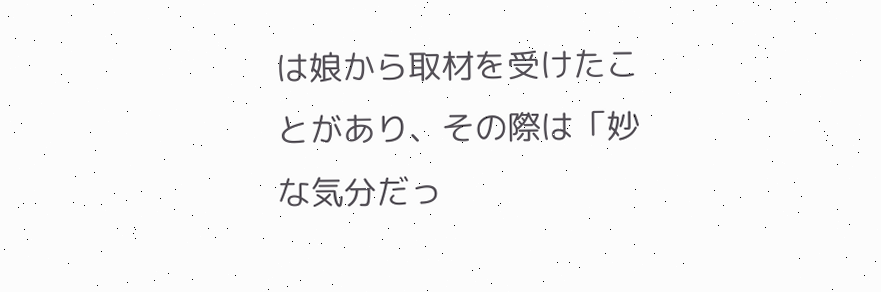は娘から取材を受けたことがあり、その際は「妙な気分だっ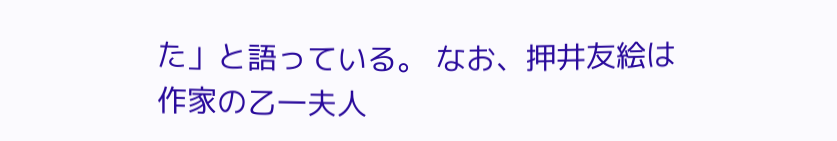た」と語っている。 なお、押井友絵は作家の乙一夫人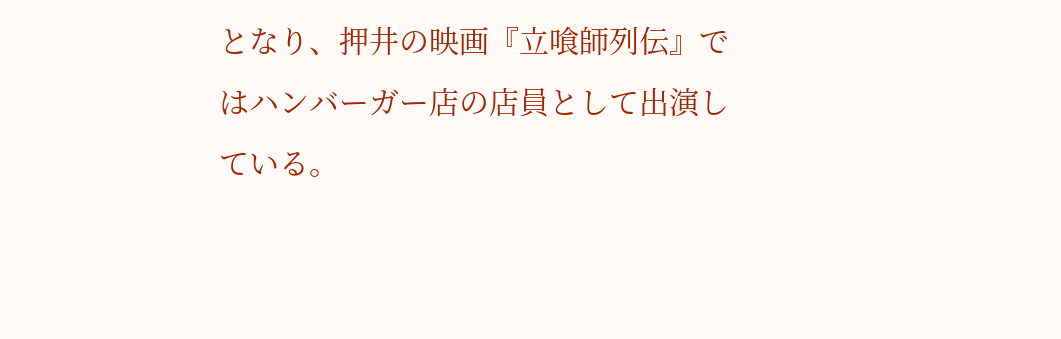となり、押井の映画『立喰師列伝』ではハンバーガー店の店員として出演している。